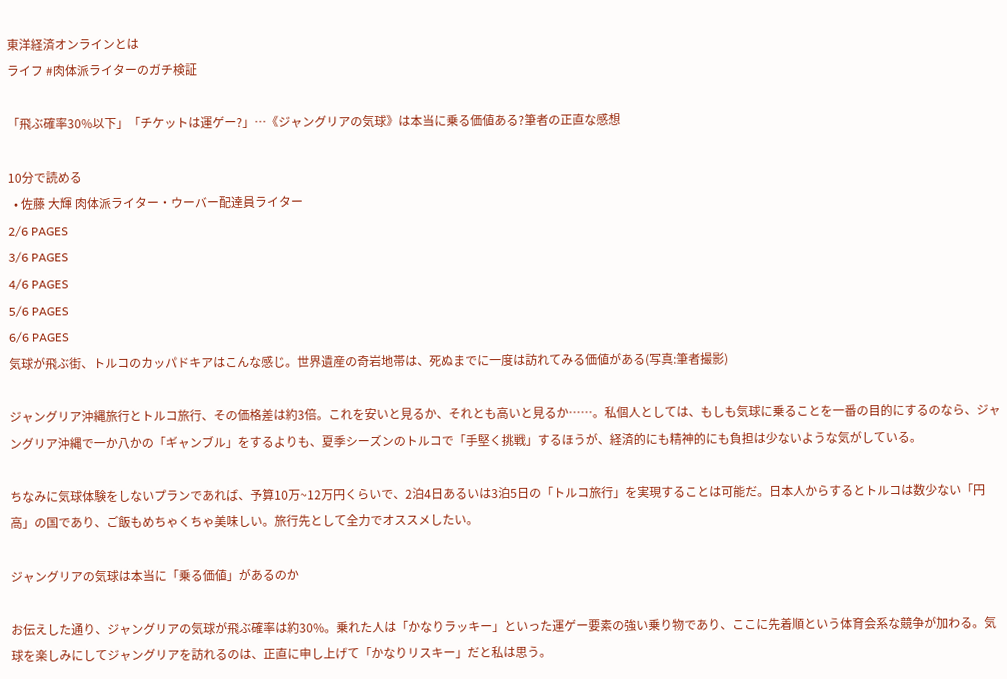東洋経済オンラインとは
ライフ #肉体派ライターのガチ検証

「飛ぶ確率30%以下」「チケットは運ゲー?」…《ジャングリアの気球》は本当に乗る価値ある?筆者の正直な感想

10分で読める
  • 佐藤 大輝 肉体派ライター・ウーバー配達員ライター
2/6 PAGES
3/6 PAGES
4/6 PAGES
5/6 PAGES
6/6 PAGES
気球が飛ぶ街、トルコのカッパドキアはこんな感じ。世界遺産の奇岩地帯は、死ぬまでに一度は訪れてみる価値がある(写真:筆者撮影)

ジャングリア沖縄旅行とトルコ旅行、その価格差は約3倍。これを安いと見るか、それとも高いと見るか……。私個人としては、もしも気球に乗ることを一番の目的にするのなら、ジャングリア沖縄で一か八かの「ギャンブル」をするよりも、夏季シーズンのトルコで「手堅く挑戦」するほうが、経済的にも精神的にも負担は少ないような気がしている。

ちなみに気球体験をしないプランであれば、予算10万~12万円くらいで、2泊4日あるいは3泊5日の「トルコ旅行」を実現することは可能だ。日本人からするとトルコは数少ない「円高」の国であり、ご飯もめちゃくちゃ美味しい。旅行先として全力でオススメしたい。

ジャングリアの気球は本当に「乗る価値」があるのか

お伝えした通り、ジャングリアの気球が飛ぶ確率は約30%。乗れた人は「かなりラッキー」といった運ゲー要素の強い乗り物であり、ここに先着順という体育会系な競争が加わる。気球を楽しみにしてジャングリアを訪れるのは、正直に申し上げて「かなりリスキー」だと私は思う。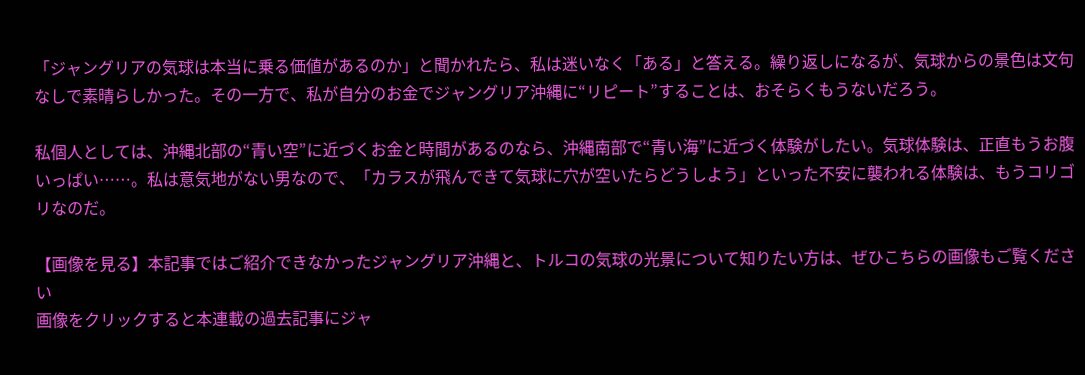「ジャングリアの気球は本当に乗る価値があるのか」と聞かれたら、私は迷いなく「ある」と答える。繰り返しになるが、気球からの景色は文句なしで素晴らしかった。その一方で、私が自分のお金でジャングリア沖縄に“リピート”することは、おそらくもうないだろう。

私個人としては、沖縄北部の“青い空”に近づくお金と時間があるのなら、沖縄南部で“青い海”に近づく体験がしたい。気球体験は、正直もうお腹いっぱい⋯⋯。私は意気地がない男なので、「カラスが飛んできて気球に穴が空いたらどうしよう」といった不安に襲われる体験は、もうコリゴリなのだ。

【画像を見る】本記事ではご紹介できなかったジャングリア沖縄と、トルコの気球の光景について知りたい方は、ぜひこちらの画像もご覧ください
画像をクリックすると本連載の過去記事にジャ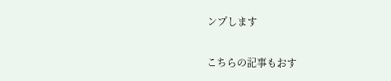ンプします

こちらの記事もおす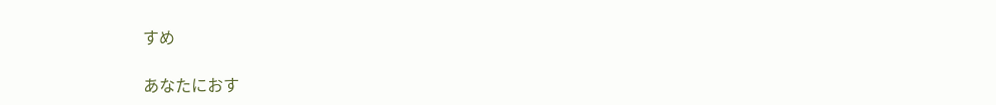すめ

あなたにおす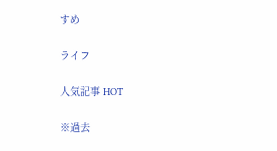すめ

ライフ

人気記事 HOT

※過去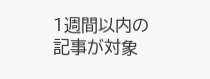1週間以内の記事が対象